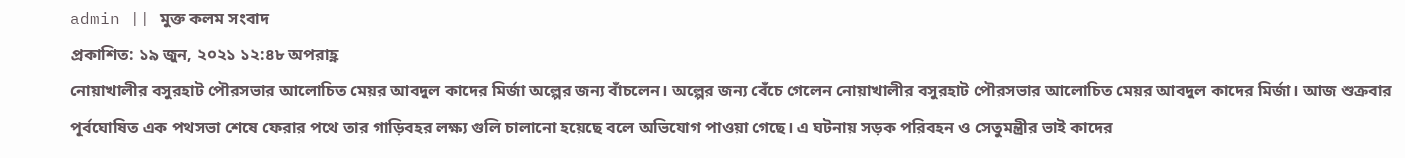admin || মুক্ত কলম সংবাদ
প্রকাশিত: ১৯ জুন, ২০২১ ১২:৪৮ অপরাহ্ণ
নোয়াখালীর বসুরহাট পৌরসভার আলোচিত মেয়র আবদুল কাদের মির্জা অল্পের জন্য বাঁচলেন। অল্পের জন্য বেঁচে গেলেন নোয়াখালীর বসুরহাট পৌরসভার আলোচিত মেয়র আবদুল কাদের মির্জা। আজ শুক্রবার পূর্বঘোষিত এক পথসভা শেষে ফেরার পথে তার গাড়িবহর লক্ষ্য গুলি চালানো হয়েছে বলে অভিযোগ পাওয়া গেছে। এ ঘটনায় সড়ক পরিবহন ও সেতুমন্ত্রীর ভাই কাদের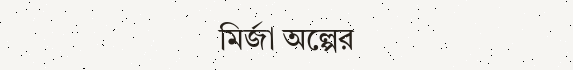মির্জা অল্পের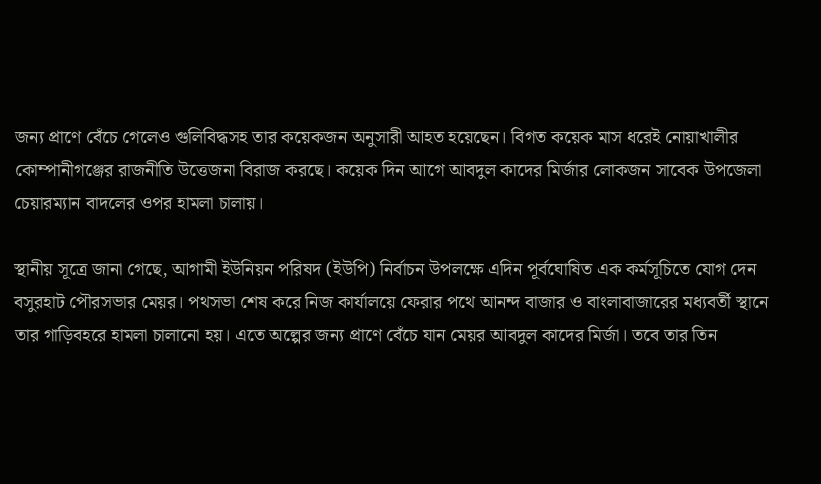জন্য প্রাণে বেঁচে গেলেও গুলিবিদ্ধসহ তার কয়েকজন অনুসারী আহত হয়েছেন। বিগত কয়েক মাস ধরেই নোয়াখালীর কোম্পানীগঞ্জের রাজনীতি উত্তেজনা বিরাজ করছে। কয়েক দিন আগে আবদুল কাদের মির্জার লোকজন সাবেক উপজেলা চেয়ারম্যান বাদলের ওপর হামলা চালায়।

স্থানীয় সূত্রে জানা গেছে, আগামী ইউনিয়ন পরিষদ (ইউপি) নির্বাচন উপলক্ষে এদিন পূর্বঘোষিত এক কর্মসূচিতে যোগ দেন বসুরহাট পৌরসভার মেয়র। পথসভা শেষ করে নিজ কার্যালয়ে ফেরার পথে আনন্দ বাজার ও বাংলাবাজারের মধ্যবর্তী স্থানে তার গাড়িবহরে হামলা চালানো হয়। এতে অল্পের জন্য প্রাণে বেঁচে যান মেয়র আবদুল কাদের মির্জা। তবে তার তিন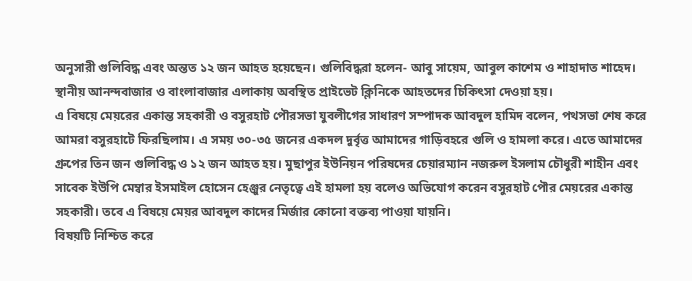অনুসারী গুলিবিদ্ধ এবং অন্তত ১২ জন আহত হয়েছেন। গুলিবিদ্ধরা হলেন- আবু সায়েম, আবুল কাশেম ও শাহাদাত শাহেদ। স্থানীয় আনন্দবাজার ও বাংলাবাজার এলাকায় অবস্থিত প্রাইভেট ক্লিনিকে আহতদের চিকিৎসা দেওয়া হয়।
এ বিষয়ে মেয়রের একান্ত সহকারী ও বসুরহাট পৌরসভা যুবলীগের সাধারণ সম্পাদক আবদুল হামিদ বলেন, পথসভা শেষ করে আমরা বসুরহাটে ফিরছিলাম। এ সময় ৩০-৩৫ জনের একদল দুর্বৃত্ত আমাদের গাড়িবহরে গুলি ও হামলা করে। এতে আমাদের গ্রুপের তিন জন গুলিবিদ্ধ ও ১২ জন আহত হয়। মুছাপুর ইউনিয়ন পরিষদের চেয়ারম্যান নজরুল ইসলাম চৌধুরী শাহীন এবং সাবেক ইউপি মেম্বার ইসমাইল হোসেন হেঞ্জুর নেতৃত্বে এই হামলা হয় বলেও অভিযোগ করেন বসুরহাট পৌর মেয়রের একান্ত সহকারী। তবে এ বিষয়ে মেয়র আবদুল কাদের মির্জার কোনো বক্তব্য পাওয়া যায়নি।
বিষয়টি নিশ্চিত করে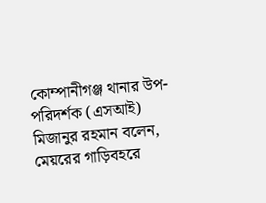কোম্পানীগঞ্জ থানার উপ-পরিদর্শক (এসআই) মিজানুর রহমান বলেন, মেয়রের গাড়িবহরে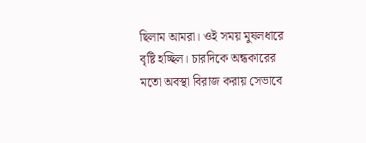ছিলাম আমরা। ওই সময় মুষলধারে বৃষ্টি হচ্ছিল। চারদিকে অন্ধকারের মতো অবস্থা বিরাজ করায় সেভাবে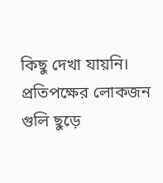কিছু দেখা যায়নি। প্রতিপক্ষের লোকজন গুলি ছুড়ে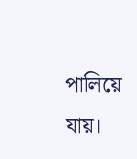পালিয়ে যায়।